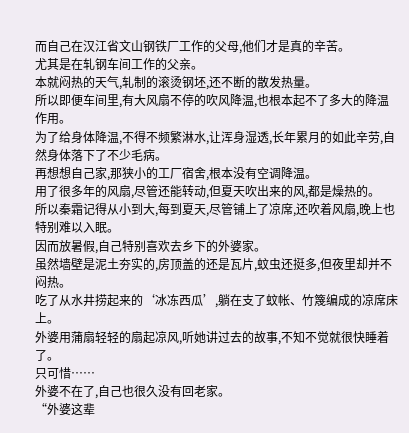而自己在汉江省文山钢铁厂工作的父母,他们才是真的辛苦。
尤其是在轧钢车间工作的父亲。
本就闷热的天气,轧制的滚烫钢坯,还不断的散发热量。
所以即便车间里,有大风扇不停的吹风降温,也根本起不了多大的降温作用。
为了给身体降温,不得不频繁淋水,让浑身湿透,长年累月的如此辛劳,自然身体落下了不少毛病。
再想想自己家,那狭小的工厂宿舍,根本没有空调降温。
用了很多年的风扇,尽管还能转动,但夏天吹出来的风,都是燥热的。
所以秦霜记得从小到大,每到夏天,尽管铺上了凉席,还吹着风扇,晚上也特别难以入眠。
因而放暑假,自己特别喜欢去乡下的外婆家。
虽然墙壁是泥土夯实的,房顶盖的还是瓦片,蚊虫还挺多,但夜里却并不闷热。
吃了从水井捞起来的‘冰冻西瓜’,躺在支了蚊帐、竹篾编成的凉席床上。
外婆用蒲扇轻轻的扇起凉风,听她讲过去的故事,不知不觉就很快睡着了。
只可惜……
外婆不在了,自己也很久没有回老家。
“外婆这辈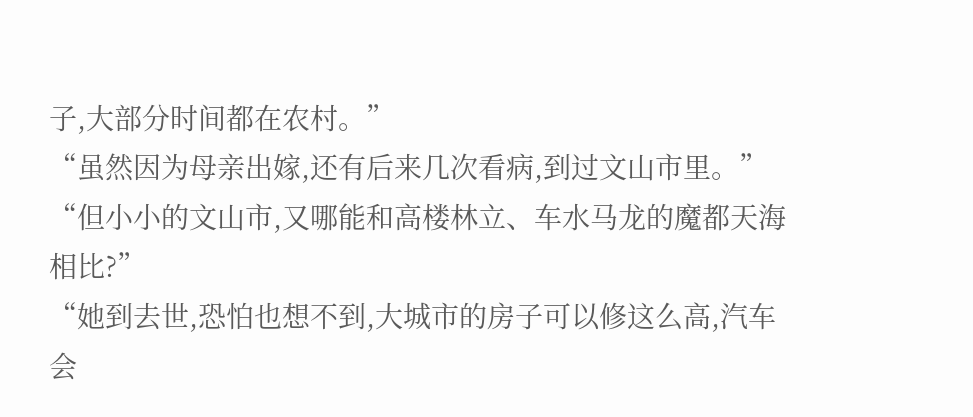子,大部分时间都在农村。”
“虽然因为母亲出嫁,还有后来几次看病,到过文山市里。”
“但小小的文山市,又哪能和高楼林立、车水马龙的魔都天海相比?”
“她到去世,恐怕也想不到,大城市的房子可以修这么高,汽车会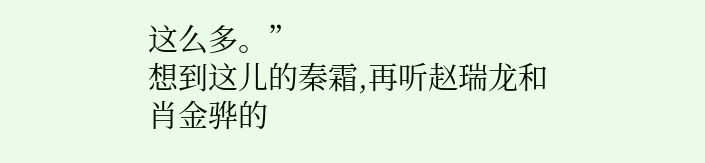这么多。”
想到这儿的秦霜,再听赵瑞龙和肖金骅的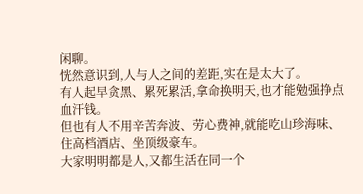闲聊。
恍然意识到,人与人之间的差距,实在是太大了。
有人起早贪黑、累死累活,拿命换明天,也才能勉强挣点血汗钱。
但也有人不用辛苦奔波、劳心费神,就能吃山珍海味、住高档酒店、坐顶级豪车。
大家明明都是人,又都生活在同一个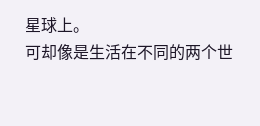星球上。
可却像是生活在不同的两个世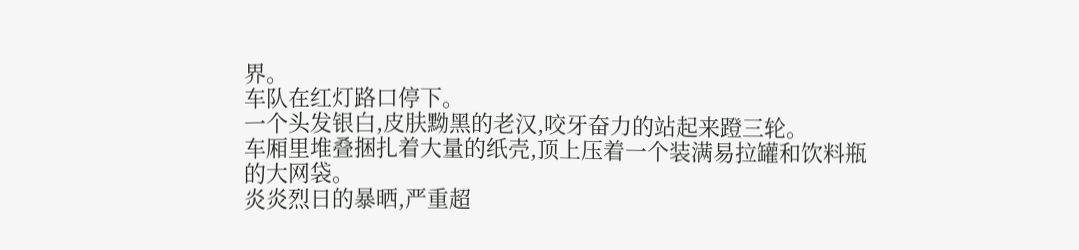界。
车队在红灯路口停下。
一个头发银白,皮肤黝黑的老汉,咬牙奋力的站起来蹬三轮。
车厢里堆叠捆扎着大量的纸壳,顶上压着一个装满易拉罐和饮料瓶的大网袋。
炎炎烈日的暴晒,严重超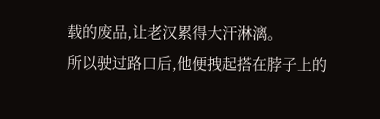载的废品,让老汉累得大汗淋漓。
所以驶过路口后,他便拽起搭在脖子上的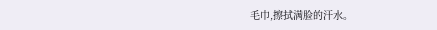毛巾,擦拭满脸的汗水。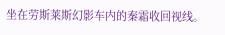坐在劳斯莱斯幻影车内的秦霜收回视线。